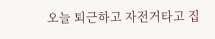오늘 퇴근하고 자전거타고 집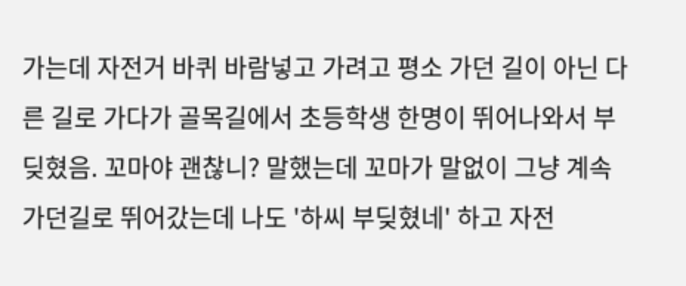가는데 자전거 바퀴 바람넣고 가려고 평소 가던 길이 아닌 다른 길로 가다가 골목길에서 초등학생 한명이 뛰어나와서 부딪혔음. 꼬마야 괜찮니? 말했는데 꼬마가 말없이 그냥 계속 가던길로 뛰어갔는데 나도 '하씨 부딪혔네' 하고 자전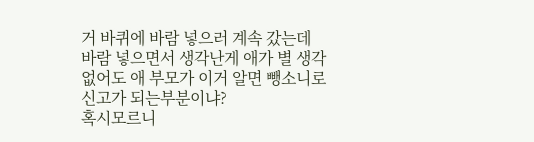거 바퀴에 바람 넣으러 계속 갔는데 바람 넣으면서 생각난게 애가 별 생각없어도 애 부모가 이거 알면 뺑소니로 신고가 되는부분이냐?
혹시모르니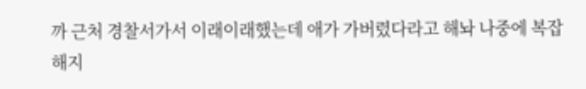까 근처 경찰서가서 이래이래했는데 애가 가버렸다라고 해놔 나중에 복잡해지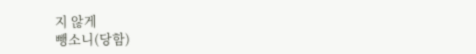지 않게
뺑소니(당함)